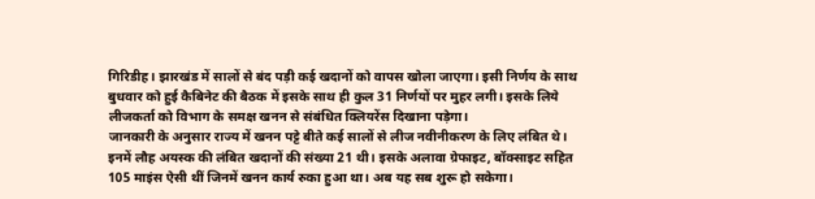गिरिडीह। झारखंड में सालों से बंद पड़ी कई खदानों को वापस खोला जाएगा। इसी निर्णय के साथ बुधवार को हुई कैबिनेट की बैठक में इसके साथ ही कुल 31 निर्णयों पर मुहर लगी। इसके लिये लीजकर्ता को विभाग के समक्ष खनन से संबंधित क्लियरेंस दिखाना पड़ेगा।
जानकारी के अनुसार राज्य में खनन पट्टे बीते कई सालों से लीज नवीनीकरण के लिए लंबित थे। इनमें लौह अयस्क की लंबित खदानों की संख्या 21 थी। इसके अलावा ग्रेफाइट, बॉक्साइट सहित 105 माइंस ऐसी थीं जिनमें खनन कार्य रुका हुआ था। अब यह सब शुरू हो सकेगा।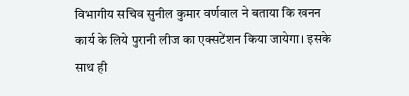विभागीय सचिव सुनील कुमार वर्णवाल ने बताया कि खनन कार्य के लिये पुरानी लीज का एक्सटेंशन किया जायेगा। इसके साथ ही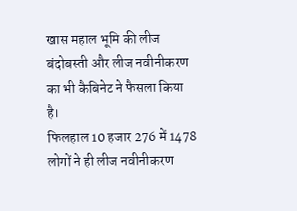खास महाल भूमि की लीज बंदोबस्ती और लीज नवीनीकरण का भी कैबिनेट ने फैसला किया है।
फिलहाल 10 हजार 276 में 1478 लोगों ने ही लीज नवीनीकरण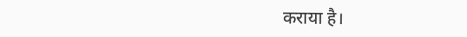कराया है।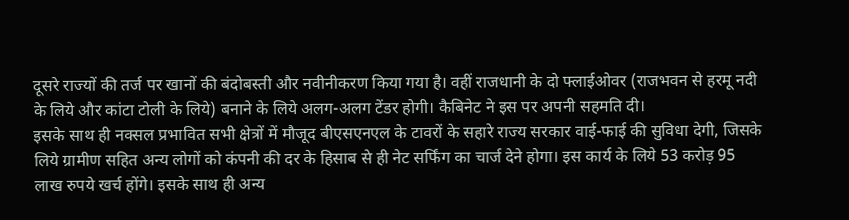दूसरे राज्यों की तर्ज पर खानों की बंदोबस्ती और नवीनीकरण किया गया है। वहीं राजधानी के दो फ्लाईओवर (राजभवन से हरमू नदी के लिये और कांटा टोली के लिये) बनाने के लिये अलग-अलग टेंडर होगी। कैबिनेट ने इस पर अपनी सहमति दी।
इसके साथ ही नक्सल प्रभावित सभी क्षेत्रों में मौजूद बीएसएनएल के टावरों के सहारे राज्य सरकार वाई-फाई की सुविधा देगी, जिसके लिये ग्रामीण सहित अन्य लोगों को कंपनी की दर के हिसाब से ही नेट सर्फिंग का चार्ज देने होगा। इस कार्य के लिये 53 करोड़ 95 लाख रुपये खर्च होंगे। इसके साथ ही अन्य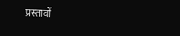प्रस्तावों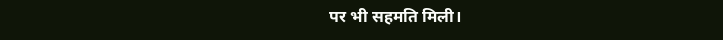पर भी सहमति मिली।